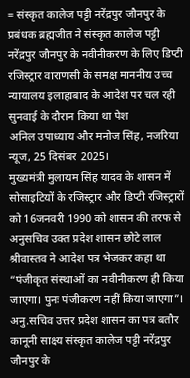= संस्कृत कालेज पट्टी नरेंद्रपुर जौनपुर के प्रबंधक ब्रह्मजीत ने संस्कृत कालेज पट्टी नरेंद्रपुर जौनपुर के नवीनीकरण के लिए डिप्टी रजिस्ट्रार वाराणसी के समक्ष माननीय उच्च न्यायालय इलाहाबाद के आदेश पर चल रही सुनवाई के दौरान किया था पेश
अनिल उपाध्याय और मनोज सिंह, नजरिया न्यूज, 25 दिसंबर 2025।
मुख्यमंत्री मुलायम सिंह यादव के शासन में सोसाइटियों के रजिस्ट्रार और डिप्टी रजिस्ट्रारों को 16जनवरी 1990 को शासन की तरफ से अनुसचिव उक्त प्रदेश शासन छोटे लाल श्रीवास्तव ने आदेश पत्र भेजकर कहा था “पंजीकृत संस्थाओं का नवीनीकरण ही किया जाएगा। पुनः पंजीकरण नहीं किया जाएगा”। अनु.सचिव उत्तर प्रदेश शासन का पत्र बतौर कानूनी साक्ष्य संस्कृत कालेज पट्टी नरेंद्रपुर जौनपुर के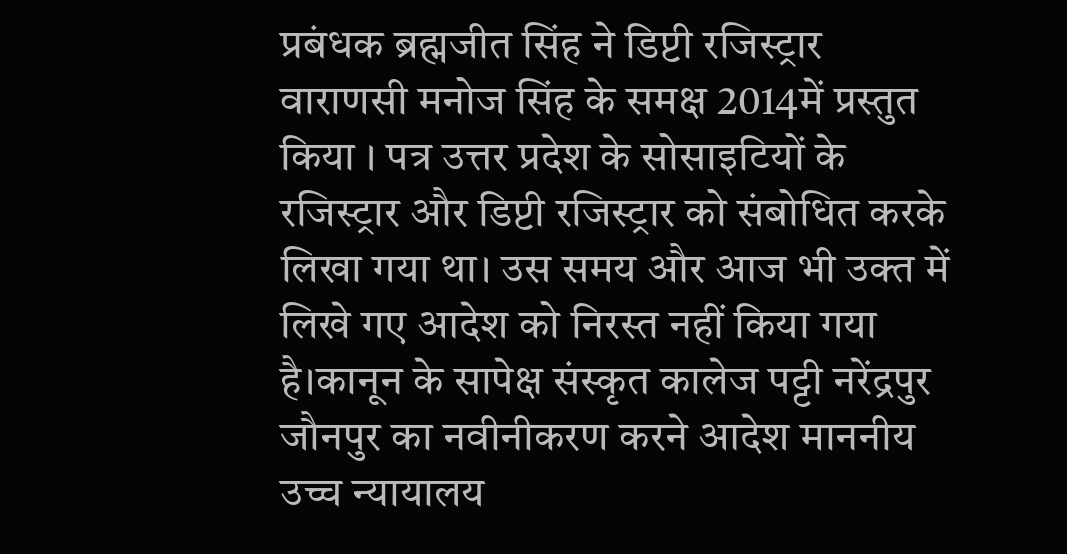प्रबंधक ब्रह्मजीत सिंह ने डिप्टी रजिस्ट्रार वाराणसी मनोज सिंह के समक्ष 2014में प्रस्तुत किया । पत्र उत्तर प्रदेश के सोसाइटियों के रजिस्ट्रार और डिप्टी रजिस्ट्रार को संबोधित करके लिखा गया था। उस समय और आज भी उक्त में लिखे गए आदेश को निरस्त नहीं किया गया है।कानून के सापेक्ष संस्कृत कालेज पट्टी नरेंद्रपुर जौनपुर का नवीनीकरण करने आदेश माननीय उच्च न्यायालय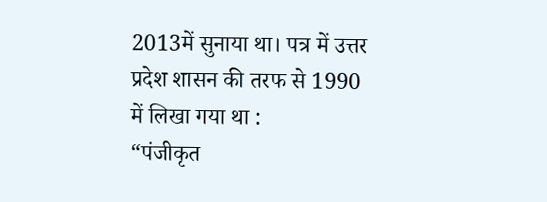2013में सुनाया था। पत्र में उत्तर प्रदेश शासन की तरफ से 1990 में लिखा गया था :
“पंजीकृत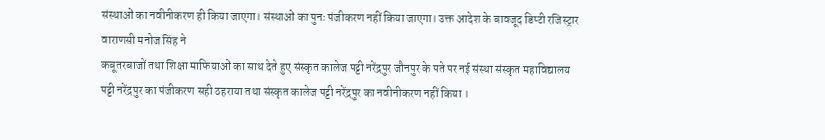संस्थाओं का नवीनीकरण ही किया जाएगा। संस्थाओं का पुनः पंजीकरण नहीं किया जाएगा। उक्त आदेश के बावजूद डिप्टी रजिस्ट्रार वाराणसी मनोज सिंह ने
कबूतरबाजों तथा शिक्षा माफियाओं का साथ देते हुए संस्कृत कालेज पट्टी नरेंद्रपुर जौनपुर के पते पर नई संस्था संस्कृत महाविद्यालय पट्टी नरेंद्रपुर का पंजीकरण सही ठहराया तथा संस्कृत कालेज पट्टी नरेंद्रपुर का नवीनीकरण नहीं किया ।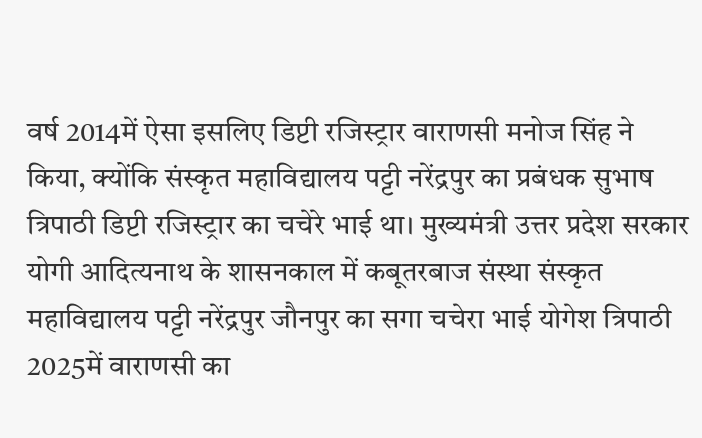वर्ष 2014में ऐसा इसलिए डिप्टी रजिस्ट्रार वाराणसी मनोज सिंह ने किया, क्योंकि संस्कृत महाविद्यालय पट्टी नरेंद्रपुर का प्रबंधक सुभाष त्रिपाठी डिप्टी रजिस्ट्रार का चचेरे भाई था। मुख्यमंत्री उत्तर प्रदेश सरकार योगी आदित्यनाथ के शासनकाल में कबूतरबाज संस्था संस्कृत महाविद्यालय पट्टी नरेंद्रपुर जौनपुर का सगा चचेरा भाई योगेश त्रिपाठी 2025में वाराणसी का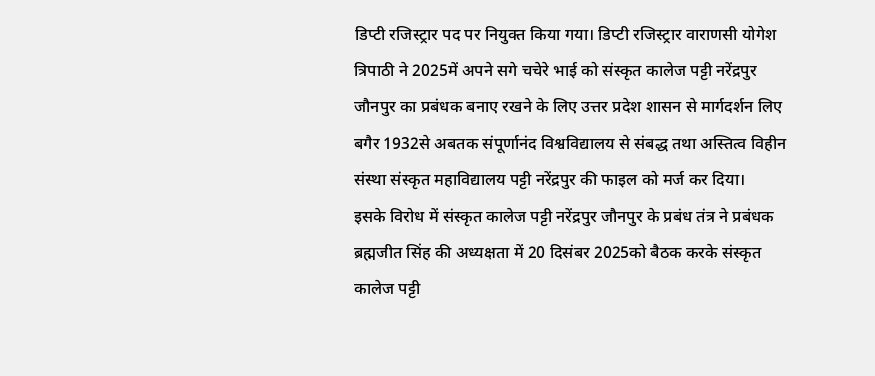डिप्टी रजिस्ट्रार पद पर नियुक्त किया गया। डिप्टी रजिस्ट्रार वाराणसी योगेश त्रिपाठी ने 2025में अपने सगे चचेरे भाई को संस्कृत कालेज पट्टी नरेंद्रपुर जौनपुर का प्रबंधक बनाए रखने के लिए उत्तर प्रदेश शासन से मार्गदर्शन लिए बगैर 1932से अबतक संपूर्णानंद विश्वविद्यालय से संबद्ध तथा अस्तित्व विहीन संस्था संस्कृत महाविद्यालय पट्टी नरेंद्रपुर की फाइल को मर्ज कर दिया।
इसके विरोध में संस्कृत कालेज पट्टी नरेंद्रपुर जौनपुर के प्रबंध तंत्र ने प्रबंधक ब्रह्मजीत सिंह की अध्यक्षता में 20 दिसंबर 2025को बैठक करके संस्कृत कालेज पट्टी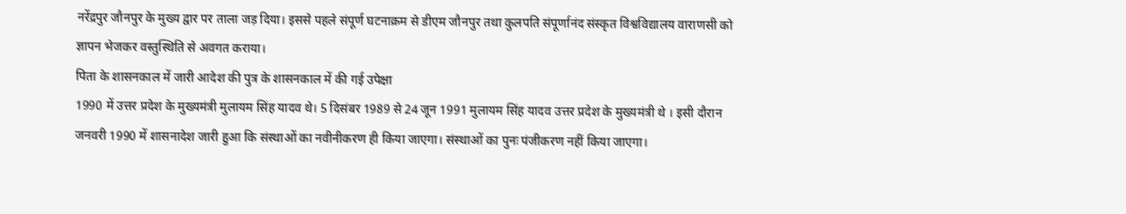नरेंद्रपुर जौनपुर के मुख्य द्वार पर ताला जड़ दिया। इससे पहले संपूर्ण घटनाक्रम से डीएम जौनपुर तथा कुलपति संपूर्णानंद संस्कृत विश्वविद्यालय वाराणसी को ज्ञापन भेजकर वस्तुस्थिति से अवगत कराया।
पिता के शासनकाल में जारी आदेश की पुत्र के शासनकाल में की गई उपेक्षा
1990 में उत्तर प्रदेश के मुख्यमंत्री मुलायम सिंह यादव थे। 5 दिसंबर 1989 से 24 जून 1991 मुलायम सिंह यादव उत्तर प्रदेश के मुख्यमंत्री थे । इसी दौरान जनवरी 1990 में शासनादेश जारी हुआ कि संस्थाओं का नवीनीकरण ही किया जाएगा। संस्थाओं का पुनः पंजीकरण नहीं किया जाएगा।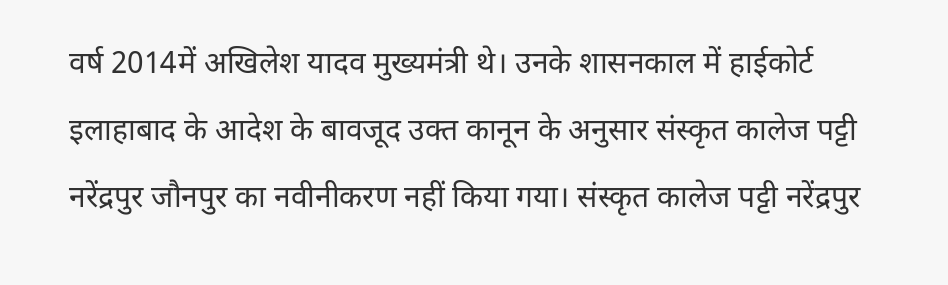वर्ष 2014में अखिलेश यादव मुख्यमंत्री थे। उनके शासनकाल में हाईकोर्ट इलाहाबाद के आदेश के बावजूद उक्त कानून के अनुसार संस्कृत कालेज पट्टी नरेंद्रपुर जौनपुर का नवीनीकरण नहीं किया गया। संस्कृत कालेज पट्टी नरेंद्रपुर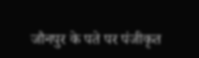जौनपुर के पते पर पंजीकृत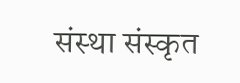संस्था संस्कृत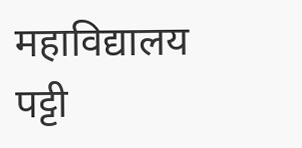महाविद्यालय पट्टी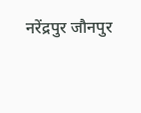नरेंद्रपुर जौनपुर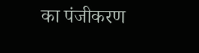का पंजीकरण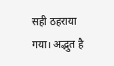सही ठहराया गया। अद्भुत है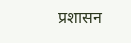प्रशासन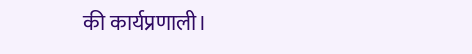की कार्यप्रणाली।